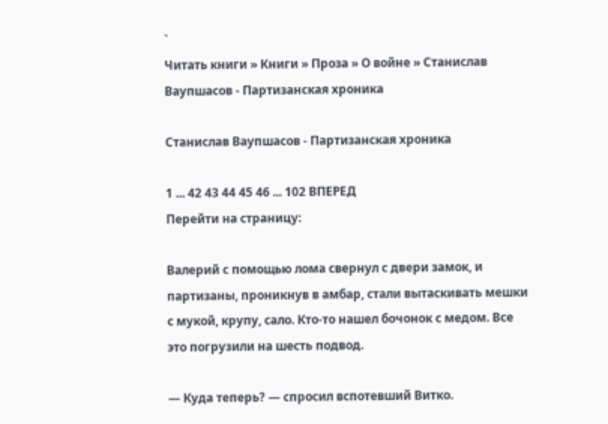`
Читать книги » Книги » Проза » О войне » Станислав Ваупшасов - Партизанская хроника

Станислав Ваупшасов - Партизанская хроника

1 ... 42 43 44 45 46 ... 102 ВПЕРЕД
Перейти на страницу:

Валерий с помощью лома свернул с двери замок, и партизаны, проникнув в амбар, стали вытаскивать мешки с мукой, крупу, сало. Кто-то нашел бочонок с медом. Все это погрузили на шесть подвод.

— Куда теперь? — спросил вспотевший Витко.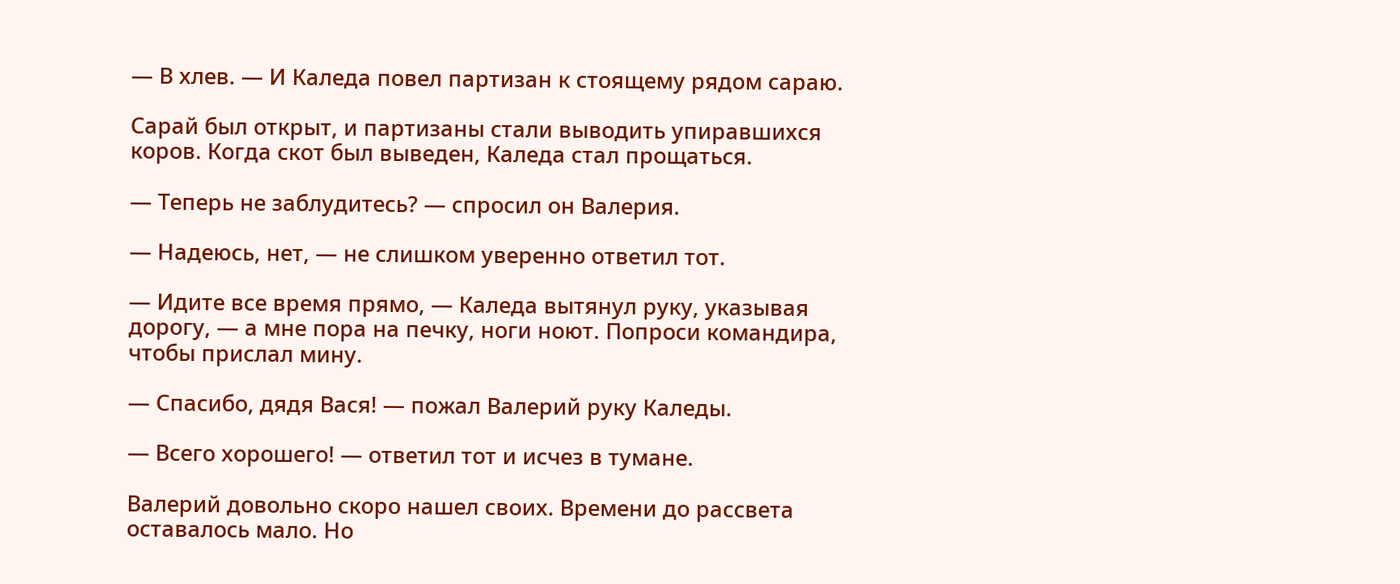— В хлев. — И Каледа повел партизан к стоящему рядом сараю.

Сарай был открыт, и партизаны стали выводить упиравшихся коров. Когда скот был выведен, Каледа стал прощаться.

— Теперь не заблудитесь? — спросил он Валерия.

— Надеюсь, нет, — не слишком уверенно ответил тот.

— Идите все время прямо, — Каледа вытянул руку, указывая дорогу, — а мне пора на печку, ноги ноют. Попроси командира, чтобы прислал мину.

— Спасибо, дядя Вася! — пожал Валерий руку Каледы.

— Всего хорошего! — ответил тот и исчез в тумане.

Валерий довольно скоро нашел своих. Времени до рассвета оставалось мало. Но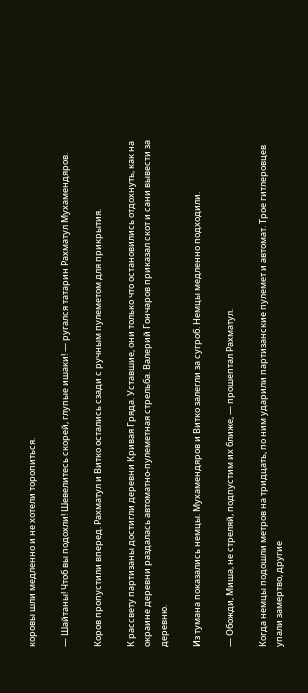коровы шли медленно и не хотели торопиться.

— Шайтаны! Чтоб вы подохли! Шевелитесь скорей, глупые ишаки! — ругался татарин Рахматул Мухамендяров.

Коров пропустили вперед. Рахматул и Витко остались сзади с ручным пулеметом для прикрытия.

К рассвету партизаны достигли деревни Кривая Гряда. Уставшие, они только что остановились отдохнуть, как на окраине деревни раздалась автоматно-пулеметная стрельба. Валерий Гончаров приказал скот и сани вывести за деревню.

Из тумана показались немцы. Мухамендяров и Витко залегли за сугроб. Немцы медленно подходили.

— Обожди, Миша, не стреляй, подпустим их ближе, — прошептал Рахматул.

Когда немцы подошли метров на тридцать, по ним ударили партизанские пулемет и автомат. Трое гитлеровцев упали замертво, другие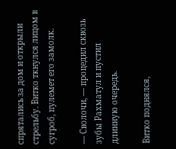спрятались за дом и открыли стрельбу. Витко ткнулся лицом в сугроб, пулемет его замолк.

— Сволочи, — процедил сквозь зубы Рахматул и пустил длинную очередь.

Витко поднялся,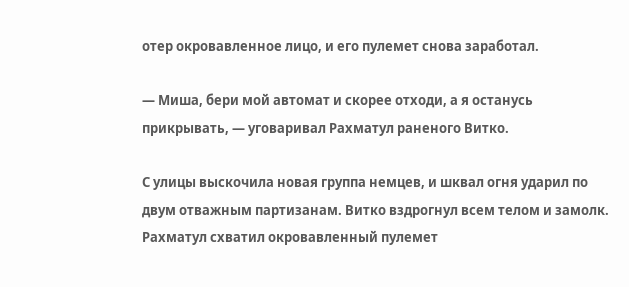отер окровавленное лицо, и его пулемет снова заработал.

— Миша, бери мой автомат и скорее отходи, а я останусь прикрывать, — уговаривал Рахматул раненого Витко.

С улицы выскочила новая группа немцев, и шквал огня ударил по двум отважным партизанам. Витко вздрогнул всем телом и замолк. Рахматул схватил окровавленный пулемет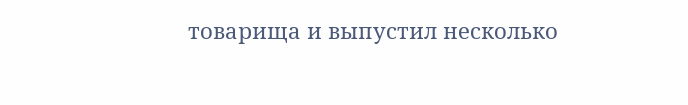товарища и выпустил несколько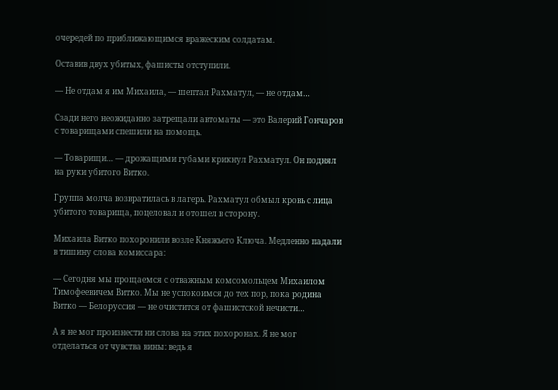очередей по приближающимся вражеским солдатам.

Оставив двух убитых, фашисты отступили.

— Не отдам я им Михаила, — шептал Рахматул, — не отдам…

Сзади него неожиданно затрещали автоматы — это Валерий Гончаров с товарищами спешили на помощь.

— Товарищи… — дрожащими губами крикнул Рахматул. Он поднял на руки убитого Витко.

Группа молча возвратилась в лагерь. Рахматул обмыл кровь с лица убитого товарища, поцеловал и отошел в сторону.

Михаила Витко похоронили возле Княжьего Ключа. Медленно падали в тишину слова комиссара:

— Сегодня мы прощаемся с отважным комсомольцем Михаилом Тимофеевичем Витко. Мы не успокоимся до тех пор, пока родина Витко — Белоруссия — не очистится от фашистской нечисти…

А я не мог произнести ни слова на этих похоронах. Я не мог отделаться от чувства вины: ведь я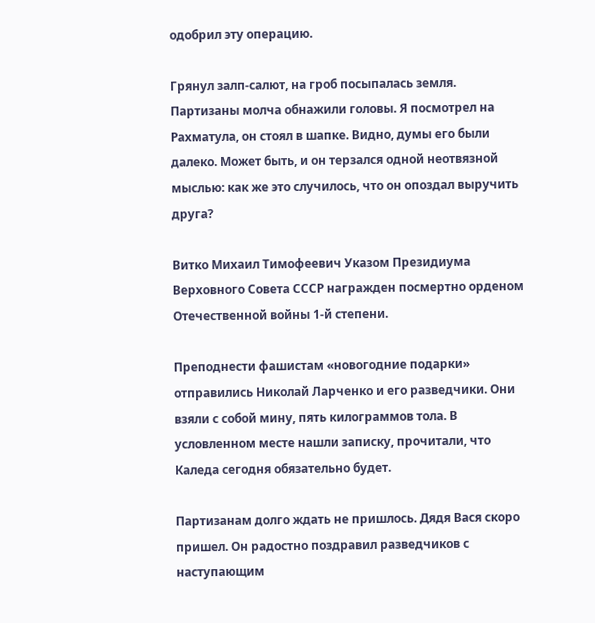одобрил эту операцию.

Грянул залп-салют, на гроб посыпалась земля. Партизаны молча обнажили головы. Я посмотрел на Рахматула, он стоял в шапке. Видно, думы его были далеко. Может быть, и он терзался одной неотвязной мыслью: как же это случилось, что он опоздал выручить друга?

Витко Михаил Тимофеевич Указом Президиума Верховного Совета СССР награжден посмертно орденом Отечественной войны 1-й степени.

Преподнести фашистам «новогодние подарки» отправились Николай Ларченко и его разведчики. Они взяли с собой мину, пять килограммов тола. В условленном месте нашли записку, прочитали, что Каледа сегодня обязательно будет.

Партизанам долго ждать не пришлось. Дядя Вася скоро пришел. Он радостно поздравил разведчиков с наступающим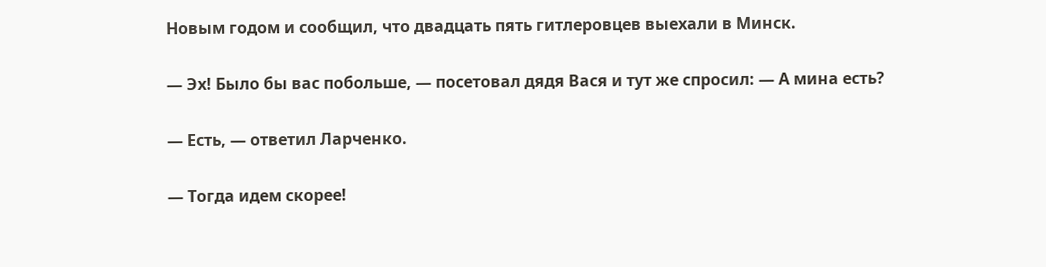Новым годом и сообщил, что двадцать пять гитлеровцев выехали в Минск.

— Эх! Было бы вас побольше, — посетовал дядя Вася и тут же спросил: — А мина есть?

— Есть, — ответил Ларченко.

— Тогда идем скорее!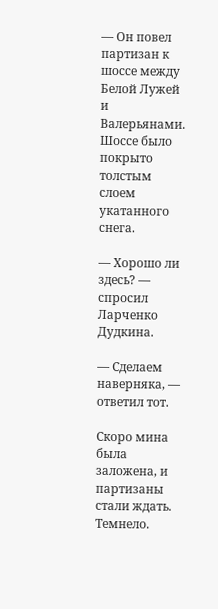— Он повел партизан к шоссе между Белой Лужей и Валерьянами. Шоссе было покрыто толстым слоем укатанного снега.

— Хорошо ли здесь? — спросил Ларченко Дудкина.

— Сделаем наверняка, — ответил тот.

Скоро мина была заложена, и партизаны стали ждать. Темнело.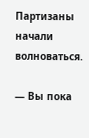Партизаны начали волноваться.

— Вы пока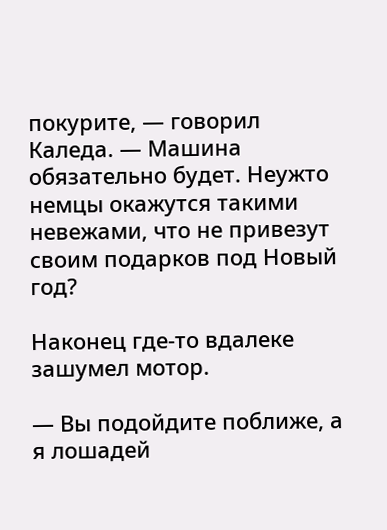покурите, — говорил Каледа. — Машина обязательно будет. Неужто немцы окажутся такими невежами, что не привезут своим подарков под Новый год?

Наконец где-то вдалеке зашумел мотор.

— Вы подойдите поближе, а я лошадей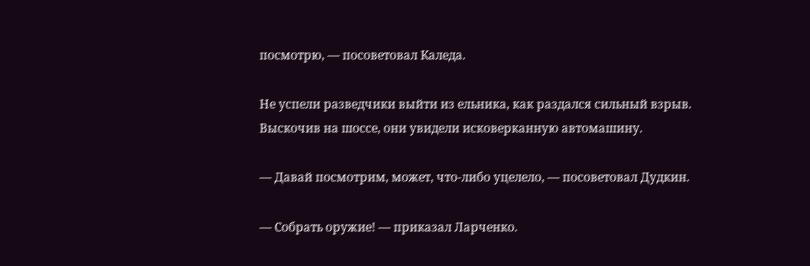посмотрю, — посоветовал Каледа.

Не успели разведчики выйти из ельника, как раздался сильный взрыв. Выскочив на шоссе, они увидели исковерканную автомашину.

— Давай посмотрим, может, что-либо уцелело, — посоветовал Дудкин.

— Собрать оружие! — приказал Ларченко.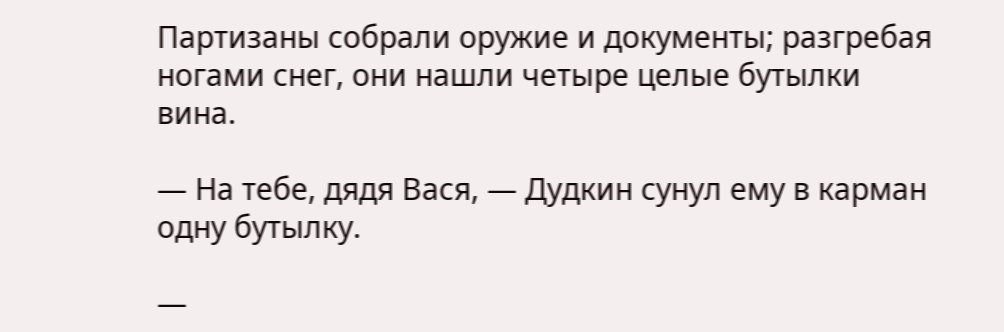Партизаны собрали оружие и документы; разгребая ногами снег, они нашли четыре целые бутылки вина.

— На тебе, дядя Вася, — Дудкин сунул ему в карман одну бутылку.

—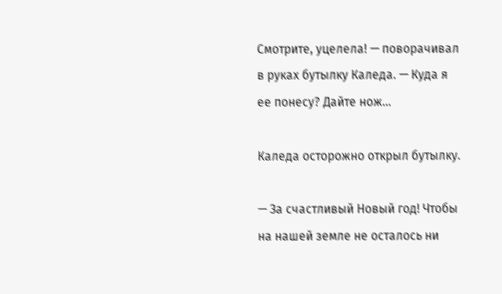Смотрите, уцелела! — поворачивал в руках бутылку Каледа. — Куда я ее понесу? Дайте нож…

Каледа осторожно открыл бутылку.

— За счастливый Новый год! Чтобы на нашей земле не осталось ни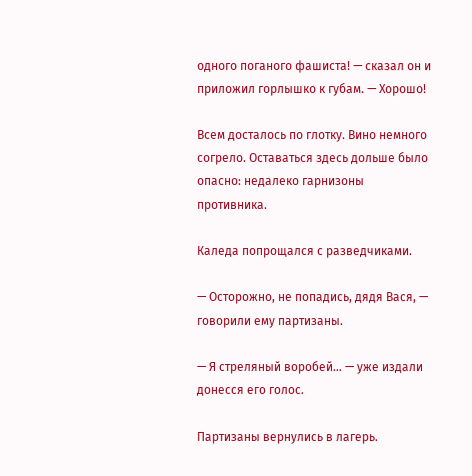одного поганого фашиста! — сказал он и приложил горлышко к губам. — Хорошо!

Всем досталось по глотку. Вино немного согрело. Оставаться здесь дольше было опасно: недалеко гарнизоны противника.

Каледа попрощался с разведчиками.

— Осторожно, не попадись, дядя Вася, — говорили ему партизаны.

— Я стреляный воробей… — уже издали донесся его голос.

Партизаны вернулись в лагерь.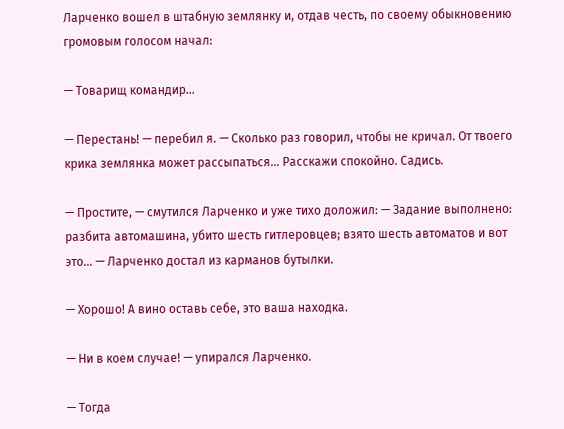Ларченко вошел в штабную землянку и, отдав честь, по своему обыкновению громовым голосом начал:

— Товарищ командир…

— Перестань! — перебил я. — Сколько раз говорил, чтобы не кричал. От твоего крика землянка может рассыпаться… Расскажи спокойно. Садись.

— Простите, — смутился Ларченко и уже тихо доложил: — Задание выполнено: разбита автомашина, убито шесть гитлеровцев; взято шесть автоматов и вот это… — Ларченко достал из карманов бутылки.

— Хорошо! А вино оставь себе, это ваша находка.

— Ни в коем случае! — упирался Ларченко.

— Тогда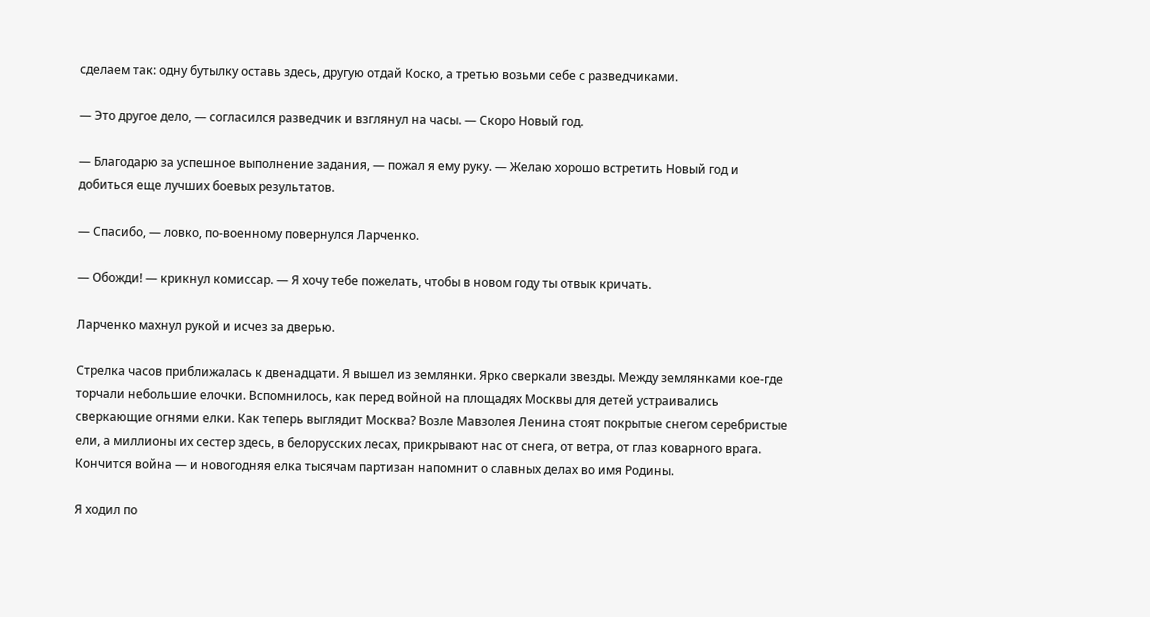сделаем так: одну бутылку оставь здесь, другую отдай Коско, а третью возьми себе с разведчиками.

— Это другое дело, — согласился разведчик и взглянул на часы. — Скоро Новый год.

— Благодарю за успешное выполнение задания, — пожал я ему руку. — Желаю хорошо встретить Новый год и добиться еще лучших боевых результатов.

— Спасибо, — ловко, по-военному повернулся Ларченко.

— Обожди! — крикнул комиссар. — Я хочу тебе пожелать, чтобы в новом году ты отвык кричать.

Ларченко махнул рукой и исчез за дверью.

Стрелка часов приближалась к двенадцати. Я вышел из землянки. Ярко сверкали звезды. Между землянками кое-где торчали небольшие елочки. Вспомнилось, как перед войной на площадях Москвы для детей устраивались сверкающие огнями елки. Как теперь выглядит Москва? Возле Мавзолея Ленина стоят покрытые снегом серебристые ели, а миллионы их сестер здесь, в белорусских лесах, прикрывают нас от снега, от ветра, от глаз коварного врага. Кончится война — и новогодняя елка тысячам партизан напомнит о славных делах во имя Родины.

Я ходил по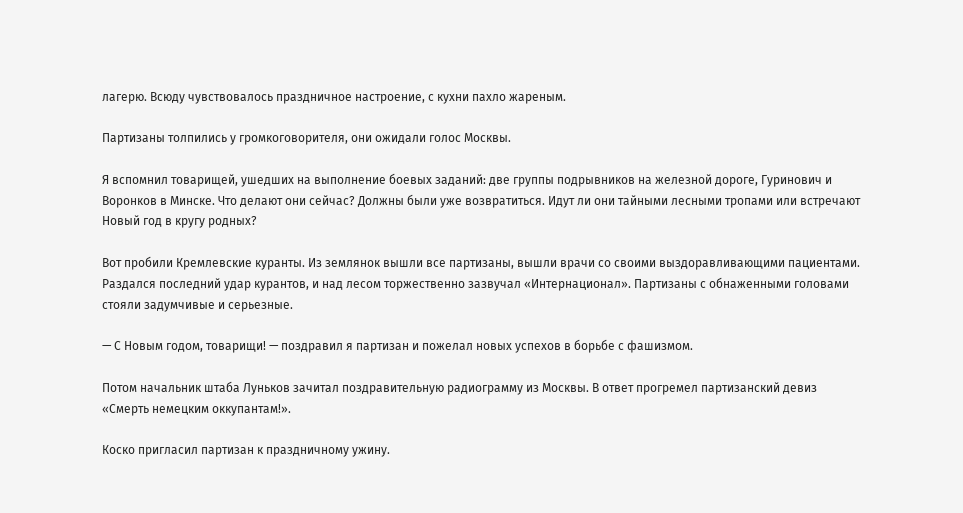лагерю. Всюду чувствовалось праздничное настроение, с кухни пахло жареным.

Партизаны толпились у громкоговорителя, они ожидали голос Москвы.

Я вспомнил товарищей, ушедших на выполнение боевых заданий: две группы подрывников на железной дороге, Гуринович и Воронков в Минске. Что делают они сейчас? Должны были уже возвратиться. Идут ли они тайными лесными тропами или встречают Новый год в кругу родных?

Вот пробили Кремлевские куранты. Из землянок вышли все партизаны, вышли врачи со своими выздоравливающими пациентами. Раздался последний удар курантов, и над лесом торжественно зазвучал «Интернационал». Партизаны с обнаженными головами стояли задумчивые и серьезные.

— С Новым годом, товарищи! — поздравил я партизан и пожелал новых успехов в борьбе с фашизмом.

Потом начальник штаба Луньков зачитал поздравительную радиограмму из Москвы. В ответ прогремел партизанский девиз «Смерть немецким оккупантам!».

Коско пригласил партизан к праздничному ужину.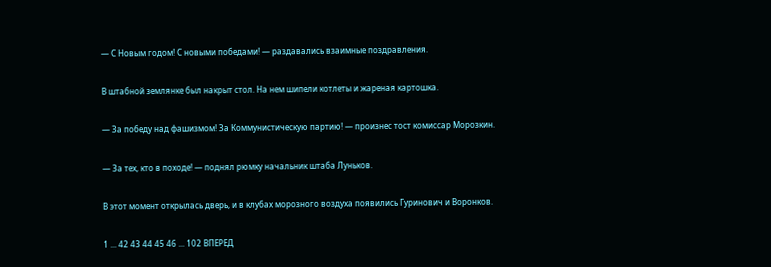— С Новым годом! С новыми победами! — раздавались взаимные поздравления.

В штабной землянке был накрыт стол. На нем шипели котлеты и жареная картошка.

— За победу над фашизмом! За Коммунистическую партию! — произнес тост комиссар Морозкин.

— За тех, кто в походе! — поднял рюмку начальник штаба Луньков.

В этот момент открылась дверь, и в клубах морозного воздуха появились Гуринович и Воронков.

1 ... 42 43 44 45 46 ... 102 ВПЕРЕД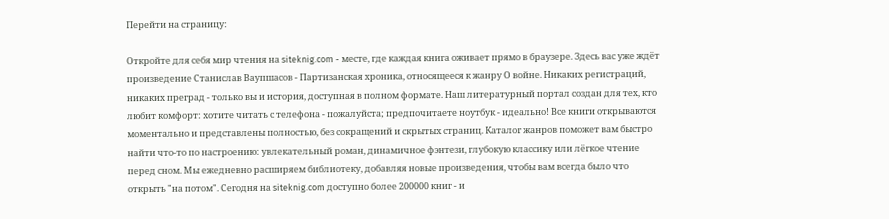Перейти на страницу:

Откройте для себя мир чтения на siteknig.com - месте, где каждая книга оживает прямо в браузере. Здесь вас уже ждёт произведение Станислав Ваупшасов - Партизанская хроника, относящееся к жанру О войне. Никаких регистраций, никаких преград - только вы и история, доступная в полном формате. Наш литературный портал создан для тех, кто любит комфорт: хотите читать с телефона - пожалуйста; предпочитаете ноутбук - идеально! Все книги открываются моментально и представлены полностью, без сокращений и скрытых страниц. Каталог жанров поможет вам быстро найти что-то по настроению: увлекательный роман, динамичное фэнтези, глубокую классику или лёгкое чтение перед сном. Мы ежедневно расширяем библиотеку, добавляя новые произведения, чтобы вам всегда было что открыть "на потом". Сегодня на siteknig.com доступно более 200000 книг - и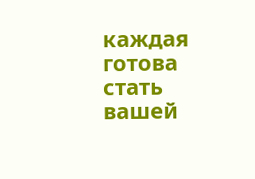каждая готова стать вашей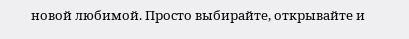новой любимой. Просто выбирайте, открывайте и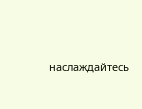наслаждайтесь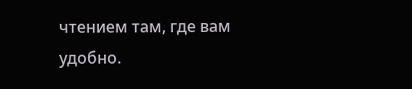чтением там, где вам удобно.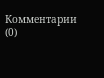Комментарии (0)